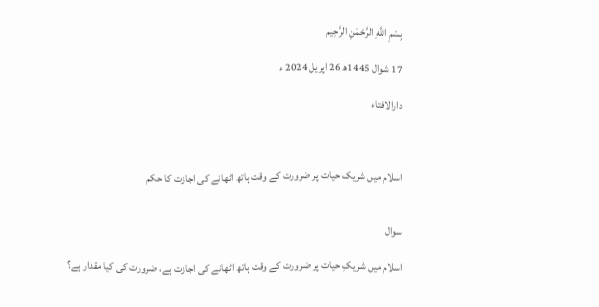بِسْمِ اللَّهِ الرَّحْمَنِ الرَّحِيم

17 شوال 1445ھ 26 اپریل 2024 ء

دارالافتاء



اسلام میں شریک حیات پر ضرورت کے وقت ہاتھ اٹھانے کی اجازت کا حکم


سوال

اسلام میں شریکِ حیات پر ضرورت کے وقت ہاتھ اٹھانے کی اجازت ہے، ضرورت کی کیا مقدار ہے؟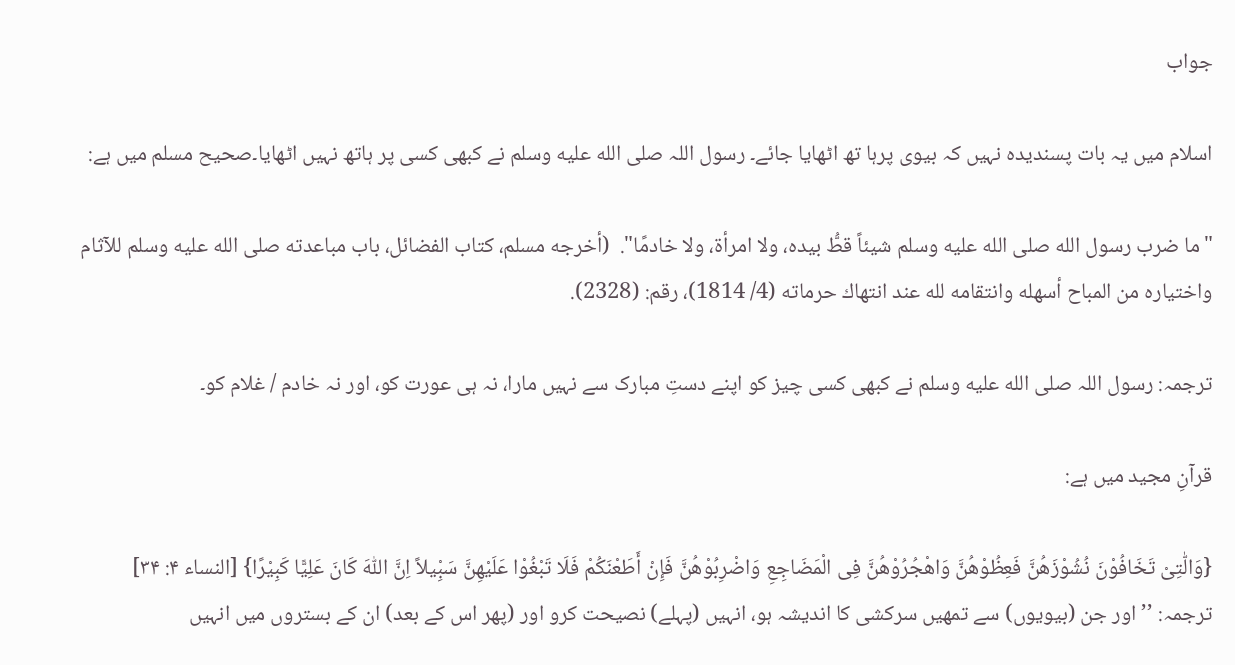جواب

اسلام میں یہ بات پسندیدہ نہیں کہ بیوی پرہا تھ اٹھایا جائے۔ رسول اللہ صلى الله عليه وسلم نے کبھی کسی پر ہاتھ نہیں اٹھایا۔صحیح مسلم میں ہے:

"ما ضرب رسول الله صلى الله عليه وسلم شيئاً قطُّ بيده، ولا امرأة، ولا خادمًا".  (أخرجه مسلم، كتاب الفضائل، باب مباعدته صلى الله عليه وسلم للآثام واختياره من المباح أسهله وانتقامه لله عند انتهاك حرماته (4/ 1814)، رقم: (2328).

ترجمہ: رسول اللہ صلى الله عليه وسلم نے کبھی کسی چیز کو اپنے دستِ مبارک سے نہیں مارا، نہ ہی عورت کو، اور نہ خادم / غلام کو۔

قرآنِ مجید میں ہے:

{وَالّٰتِیْ تَخَافُوْنَ نُشُوْزَهُنَّ فَعِظُوْهُنَّ وَاهْجُرُوْهُنَّ فِی الْمَضَاجِعِ وَاضْرِبُوْهُنَّ فَإِنْ أَطَعْنَکُمْ فَلَا تَبْغُوْا عَلَیْهِنَّ سَبِْیلاً اِنَّ اللّٰهَ کَانَ عَلِیًّا کَبِیْرًا} [النساء ۴: ۳۴]
ترجمہ: ’’اور جن (بیویوں) سے تمھیں سرکشی کا اندیشہ ہو، انہیں (پہلے) نصیحت کرو اور (پھر اس کے بعد) ان کے بستروں میں انہیں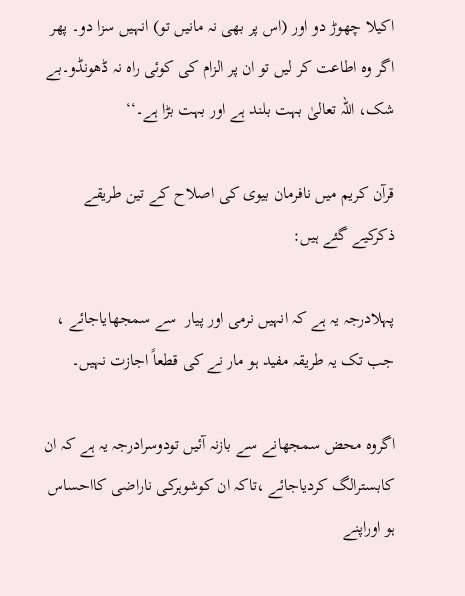اکیلا چھوڑ دو اور (اس پر بھی نہ مانیں تو) انہیں سزا دو۔ پھر اگر وہ اطاعت کر لیں تو ان پر الزام کی کوئی راہ نہ ڈھونڈو۔بے شک، اللہ تعالیٰ بہت بلند ہے اور بہت بڑا ہے۔‘‘

قرآن کریم میں نافرمان بیوی کی اصلاح کے تین طریقے ذکرکیے گئے ہیں:

پہلادرجہ یہ ہے کہ انہیں نرمی اور پیار  سے سمجھایاجائے ، جب تک یہ طریقہ مفید ہو مار نے کی قطعاً اجازت نہیں۔

اگروہ محض سمجھانے سے بازنہ آئیں تودوسرادرجہ یہ ہے کہ ان کابسترالگ کردیاجائے ،تاکہ ان کوشوہرکی ناراضی کااحساس ہو اوراپنے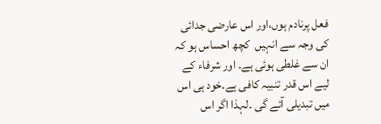فعل پرنادم ہوں،اور اس عارضی جدائی  کی وجہ سے انہیں  کچھ احساس ہو کہ ان سے غلطی ہوئی ہے۔ اور شرفاء کے لیے اس قدر تنبیہ کافی ہے۔خود ہی اس میں تبدیلی آئے گی ۔لہذا اگر اس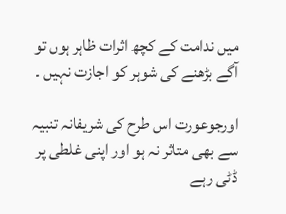میں ندامت کے کچھ اثرات ظاہر ہوں تو  آگے بڑھنے کی شوہر کو اجازت نہیں ۔

اورجوعورت اس طرح کی شریفانہ تنبیہ سے بھی متاثر نہ ہو اور اپنی غلطی پر ڈٹی رہے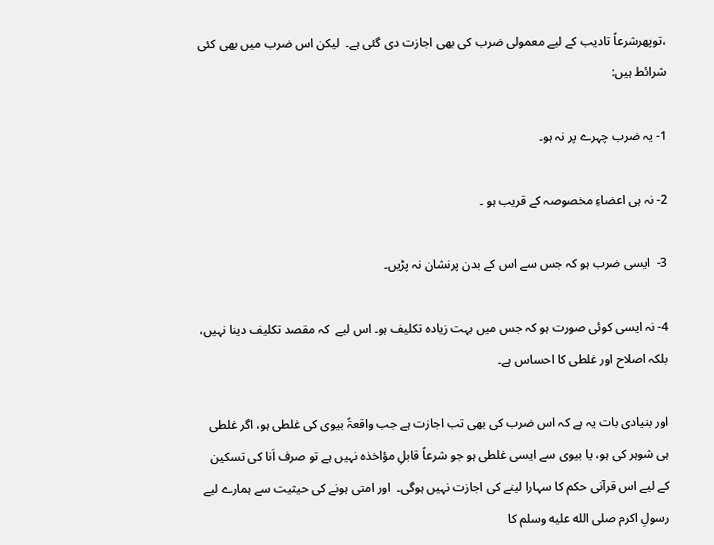،توپھرشرعاً تادیب کے لیے معمولی ضرب کی بھی اجازت دی گئی ہے۔  لیکن اس ضرب میں بھی کئی شرائط ہیں:

1- یہ ضرب چہرے پر نہ ہو۔

2- نہ ہی اعضاءِ مخصوصہ کے قریب ہو ۔

3-  ایسی ضرب ہو کہ جس سے اس کے بدن پرنشان نہ پڑیں۔

4- نہ ایسی کوئی صورت ہو کہ جس میں بہت زیادہ تکلیف ہو۔ اس لیے  کہ مقصد تکلیف دینا نہیں، بلکہ اصلاح اور غلطی کا احساس ہے۔

اور بنیادی بات یہ ہے کہ اس ضرب کی بھی تب اجازت ہے جب واقعۃً بیوی کی غلطی ہو، اگر غلطی ہی شوہر کی ہو، یا بیوی سے ایسی غلطی ہو جو شرعاً قابلِ مؤاخذہ نہیں ہے تو صرف اَنا کی تسکین کے لیے اس قرآنی حکم کا سہارا لینے کی اجازت نہیں ہوگی۔  اور امتی ہونے کی حیثیت سے ہمارے لیے رسولِ اکرم صلى الله عليه وسلم کا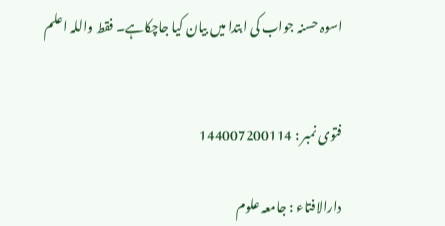اسوہ حسنہ جواب کی ابتدا میں بیان کیا جاچکاہے۔ فقط واللہ اعلم


فتوی نمبر : 144007200114

دارالافتاء : جامعہ علوم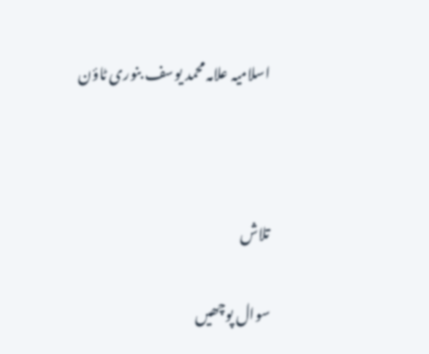اسلامیہ علامہ محمد یوسف بنوری ٹاؤن



تلاش

سوال پوچھیں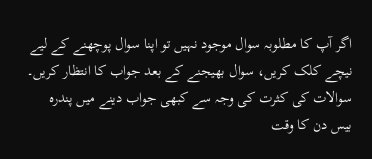اگر آپ کا مطلوبہ سوال موجود نہیں تو اپنا سوال پوچھنے کے لیے نیچے کلک کریں، سوال بھیجنے کے بعد جواب کا انتظار کریں۔ سوالات کی کثرت کی وجہ سے کبھی جواب دینے میں پندرہ بیس دن کا وقت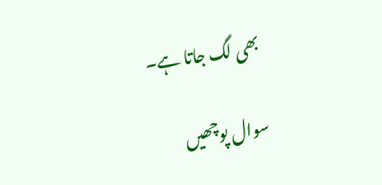بھی لگ جاتا ہے۔

سوال پوچھیں